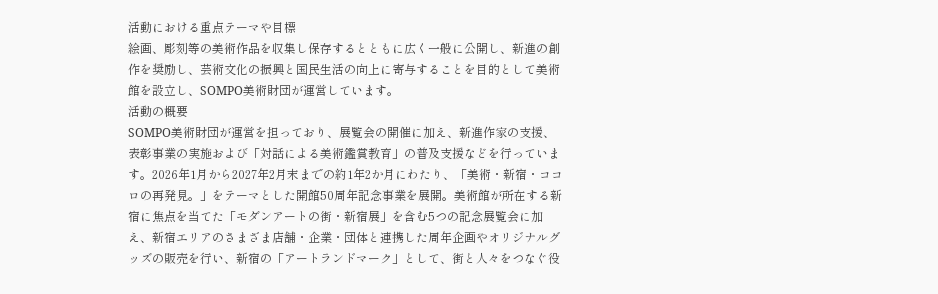活動における重点テーマや目標
絵画、彫刻等の美術作品を収集し保存するとともに広く一般に公開し、新進の創作を奨励し、芸術文化の振興と国民生活の向上に寄与することを目的として美術館を設立し、SOMPO美術財団が運営しています。
活動の概要
SOMPO美術財団が運営を担っており、展覧会の開催に加え、新進作家の支援、表彰事業の実施および「対話による美術鑑賞教育」の普及支援などを行っています。2026年1月から2027年2月末までの約1年2か月にわたり、「美術・新宿・ココロの再発見。」をテーマとした開館50周年記念事業を展開。美術館が所在する新宿に焦点を当てた「モダンアートの街・新宿展」を含む5つの記念展覧会に加え、新宿エリアのさまざま店舗・企業・団体と連携した周年企画やオリジナルグッズの販売を行い、新宿の「アートランドマーク」として、街と人々をつなぐ役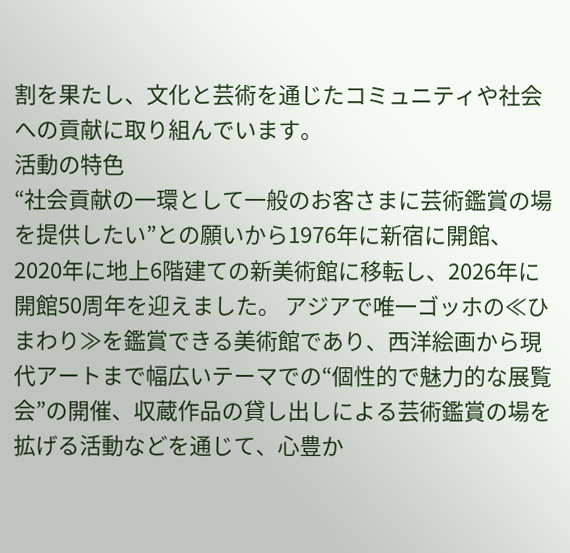割を果たし、文化と芸術を通じたコミュニティや社会への貢献に取り組んでいます。
活動の特色
“社会貢献の一環として一般のお客さまに芸術鑑賞の場を提供したい”との願いから1976年に新宿に開館、2020年に地上6階建ての新美術館に移転し、2026年に開館50周年を迎えました。 アジアで唯一ゴッホの≪ひまわり≫を鑑賞できる美術館であり、西洋絵画から現代アートまで幅広いテーマでの“個性的で魅力的な展覧会”の開催、収蔵作品の貸し出しによる芸術鑑賞の場を拡げる活動などを通じて、心豊か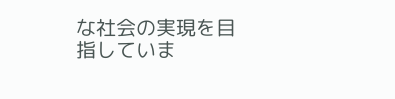な社会の実現を目指していま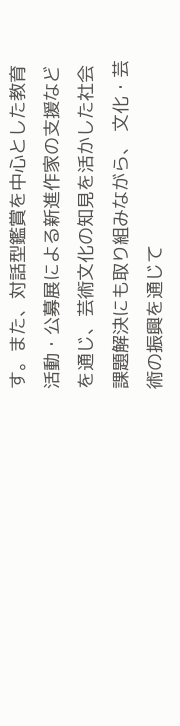す。また、対話型鑑賞を中心とした教育活動・公募展による新進作家の支援などを通じ、芸術文化の知見を活かした社会課題解決にも取り組みながら、 文化・芸術の振興を通じて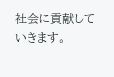社会に貢献していきます。